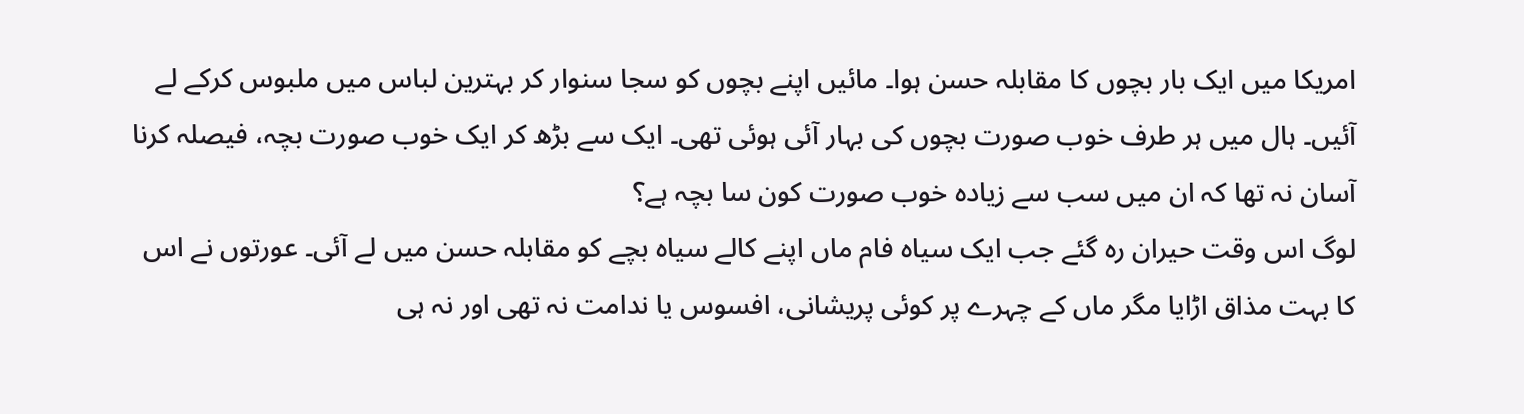امریکا میں ایک بار بچوں کا مقابلہ حسن ہوا۔ مائیں اپنے بچوں کو سجا سنوار کر بہترین لباس میں ملبوس کرکے لے آئیں۔ ہال میں ہر طرف خوب صورت بچوں کی بہار آئی ہوئی تھی۔ ایک سے بڑھ کر ایک خوب صورت بچہ، فیصلہ کرنا آسان نہ تھا کہ ان میں سب سے زیادہ خوب صورت کون سا بچہ ہے؟
لوگ اس وقت حیران رہ گئے جب ایک سیاہ فام ماں اپنے کالے سیاہ بچے کو مقابلہ حسن میں لے آئی۔ عورتوں نے اس کا بہت مذاق اڑایا مگر ماں کے چہرے پر کوئی پریشانی، افسوس یا ندامت نہ تھی اور نہ ہی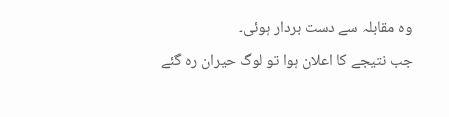وہ مقابلہ سے دست بردار ہوئی۔
جب نتیجے کا اعلان ہوا تو لوگ حیران رہ گئے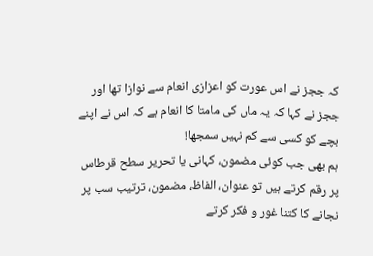کہ ججز نے اس عورت کو اعزازی انعام سے نوازا تھا اور ججز نے کہا کہ یہ ماں کی مامتا کا انعام ہے کہ اس نے اپنے بچے کو کسی سے کم نہیں سمجھا!
ہم بھی جب کوئی مضمون، کہانی یا تحریر سطح قرطاس پر رقم کرتے ہیں تو عنوان، الفاظ، مضمون، ترتیب سب پر نجانے کا کتنا غور و فکر کرتے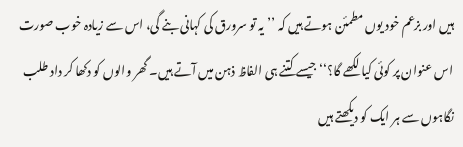ہیں اور بزعم خود یوں مطمئن ہوتے ہیں کہ ’’یہ تو سرورق کی کہانی بنے گی، اس سے زیادہ خوب صورت اس عنوان پر کوئی کیا لکھے گا؟‘‘ جیسے کتنے ہی الفاظ ذہن میں آتے ہیں۔ گھر والوں کو دکھا کر داد طلب نگاہوں سے ہر ایک کو دیکھتے ہیں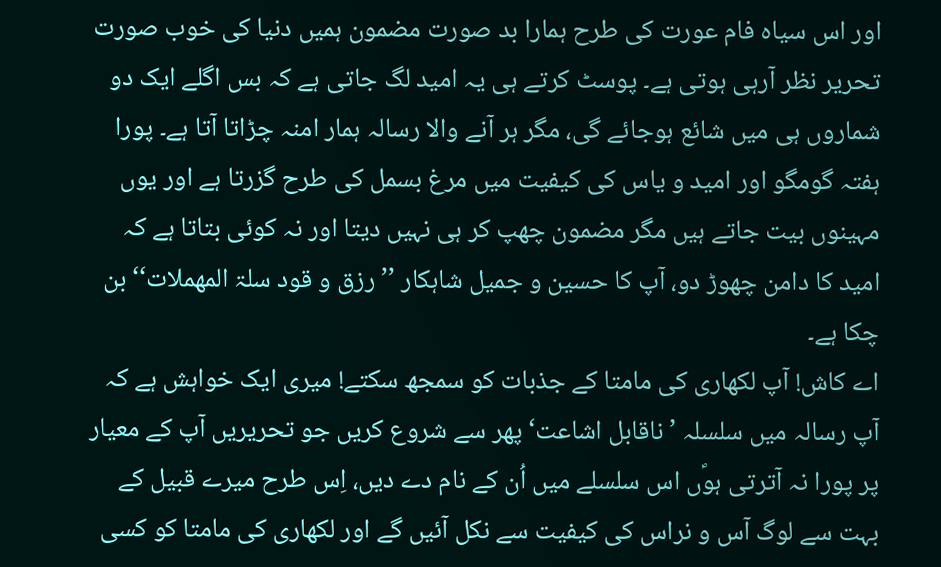اور اس سیاہ فام عورت کی طرح ہمارا بد صورت مضمون ہمیں دنیا کی خوب صورت تحریر نظر آرہی ہوتی ہے۔ پوسٹ کرتے ہی یہ امید لگ جاتی ہے کہ بس اگلے ایک دو شماروں ہی میں شائع ہوجائے گی، مگر ہر آنے والا رسالہ ہمار امنہ چڑاتا آتا ہے۔ پورا ہفتہ گومگو اور امید و یاس کی کیفیت میں مرغ بسمل کی طرح گزرتا ہے اور یوں مہینوں بیت جاتے ہیں مگر مضمون چھپ کر ہی نہیں دیتا اور نہ کوئی بتاتا ہے کہ امید کا دامن چھوڑ دو، آپ کا حسین و جمیل شاہکار ’’رزق و قود سلۃ المھملات‘‘ بن چکا ہے۔
اے کاش! آپ لکھاری کی مامتا کے جذبات کو سمجھ سکتے! میری ایک خواہش ہے کہ آپ رسالہ میں سلسلہ ’ناقابل اشاعت‘ پھر سے شروع کریں جو تحریریں آپ کے معیار پر پورا نہ آترتی ہوؐں اس سلسلے میں اُن کے نام دے دیں، اِس طرح میرے قبیل کے بہت سے لوگ آس و نراس کی کیفیت سے نکل آئیں گے اور لکھاری کی مامتا کو کسی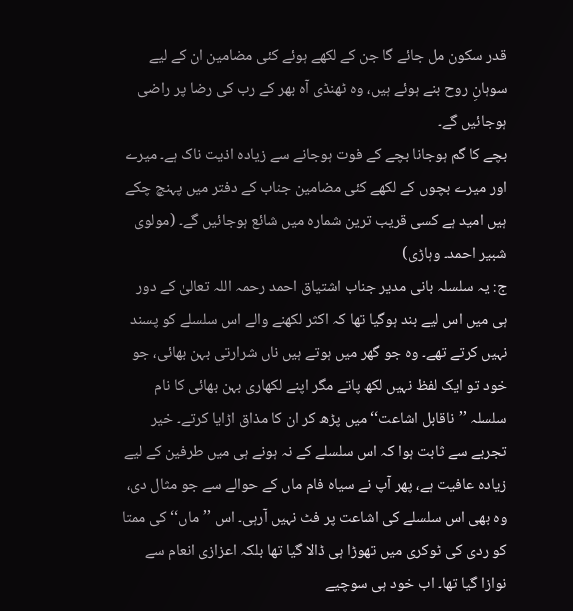قدر سکون مل جائے گا جن کے لکھے ہوئے کئی مضامین ان کے لیے سوہانِ روح بنے ہوئے ہیں، وہ ٹھنڈی آہ بھر کے رب کی رضا پر راضی ہوجائیں گے۔
بچے کا گم ہوجانا بچے کے فوت ہوجانے سے زیادہ اذیت ناک ہے۔ میرے اور میرے بچوں کے لکھے کئی مضامین جناب کے دفتر میں پہنچ چکے ہیں امید ہے کسی قریب ترین شمارہ میں شائع ہوجائیں گے۔ (مولوی شبیر احمد۔ وہاڑی)
ج: یہ سلسلہ بانی مدیر جناب اشتیاق احمد رحمہ اللہ تعالیٰ کے دور ہی میں اس لیے بند ہوگیا تھا کہ اکثر لکھنے والے اس سلسلے کو پسند نہیں کرتے تھے۔ وہ جو گھر میں ہوتے ہیں ناں شرارتی بہن بھائی، جو خود تو ایک لفظ نہیں لکھ پاتے مگر اپنے لکھاری بہن بھائی کا نام سلسلہ ’’ناقابل اشاعت‘‘ میں پڑھ کر ان کا مذاق اڑایا کرتے۔ خیر تجربے سے ثابت ہوا کہ اس سلسلے کے نہ ہونے ہی میں طرفین کے لیے زیادہ عافیت ہے، پھر آپ نے سیاہ فام ماں کے حوالے سے جو مثال دی، وہ بھی اس سلسلے کی اشاعت پر فٹ نہیں آرہی۔ اس ’’ماں‘‘ کی ممتا کو ردی کی ٹوکری میں تھوڑا ہی ڈالا گیا تھا بلکہ اعزازی انعام سے نوازا گیا تھا۔ اب خود ہی سوچیے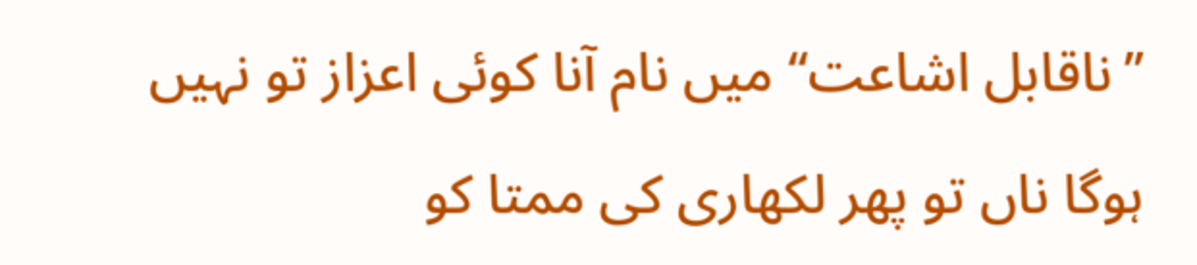’’ناقابل اشاعت‘‘ میں نام آنا کوئی اعزاز تو نہیں ہوگا ناں تو پھر لکھاری کی ممتا کو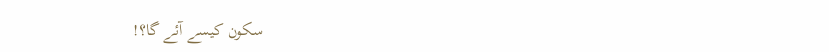سکون کیسے آئے گا؟!